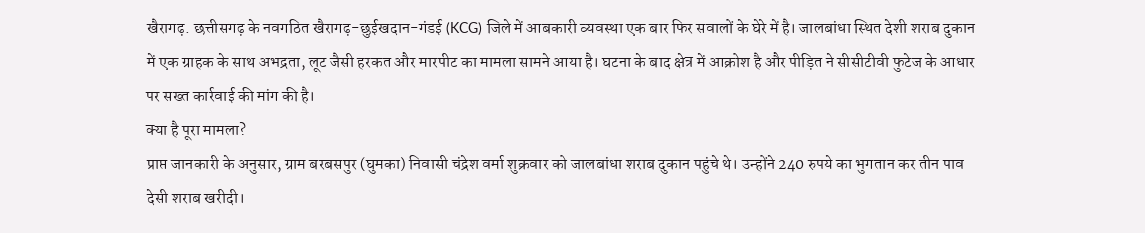खैरागढ़. छत्तीसगढ़ के नवगठित खैरागढ़-छुईखदान-गंडई (KCG) जिले में आबकारी व्यवस्था एक बार फिर सवालों के घेरे में है। जालबांधा स्थित देशी शराब दुकान में एक ग्राहक के साथ अभद्रता, लूट जैसी हरकत और मारपीट का मामला सामने आया है। घटना के बाद क्षेत्र में आक्रोश है और पीड़ित ने सीसीटीवी फुटेज के आधार पर सख्त कार्रवाई की मांग की है।
क्या है पूरा मामला?
प्राप्त जानकारी के अनुसार, ग्राम बरबसपुर (घुमका) निवासी चंद्रेश वर्मा शुक्रवार को जालबांधा शराब दुकान पहुंचे थे। उन्होंने 240 रुपये का भुगतान कर तीन पाव देसी शराब खरीदी।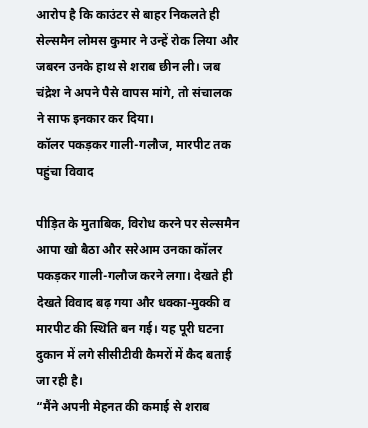आरोप है कि काउंटर से बाहर निकलते ही सेल्समैन लोमस कुमार ने उन्हें रोक लिया और जबरन उनके हाथ से शराब छीन ली। जब चंद्रेश ने अपने पैसे वापस मांगे, तो संचालक ने साफ इनकार कर दिया।
कॉलर पकड़कर गाली-गलौज, मारपीट तक पहुंचा विवाद

पीड़ित के मुताबिक, विरोध करने पर सेल्समैन आपा खो बैठा और सरेआम उनका कॉलर पकड़कर गाली-गलौज करने लगा। देखते ही देखते विवाद बढ़ गया और धक्का-मुक्की व मारपीट की स्थिति बन गई। यह पूरी घटना दुकान में लगे सीसीटीवी कैमरों में कैद बताई जा रही है।
“मैंने अपनी मेहनत की कमाई से शराब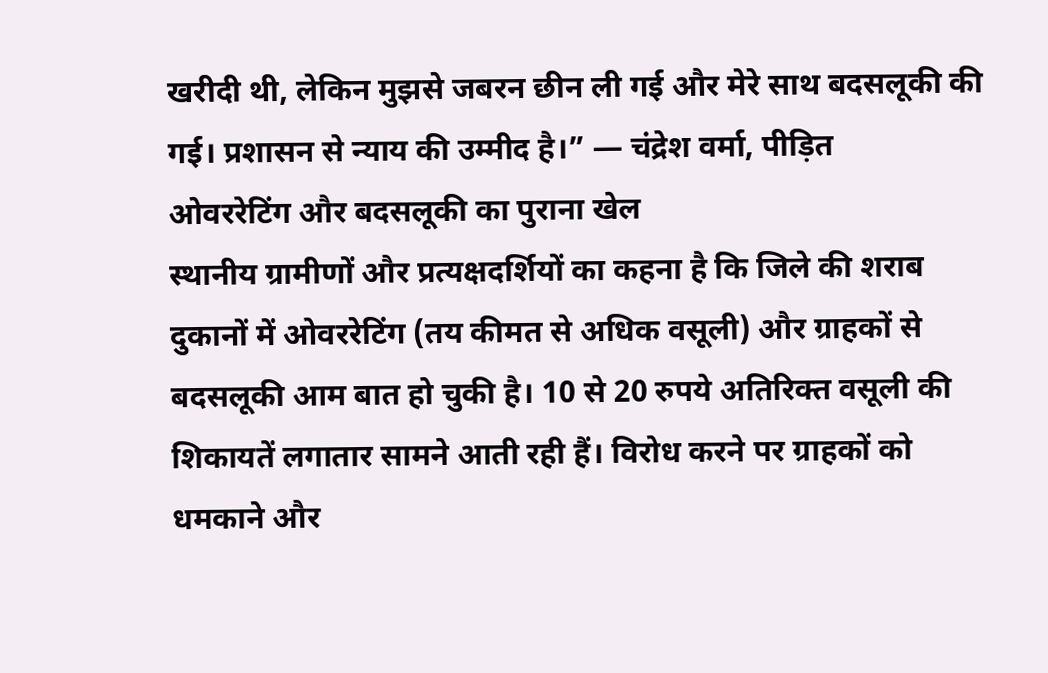खरीदी थी, लेकिन मुझसे जबरन छीन ली गई और मेरे साथ बदसलूकी की गई। प्रशासन से न्याय की उम्मीद है।” — चंद्रेश वर्मा, पीड़ित
ओवररेटिंग और बदसलूकी का पुराना खेल
स्थानीय ग्रामीणों और प्रत्यक्षदर्शियों का कहना है कि जिले की शराब दुकानों में ओवररेटिंग (तय कीमत से अधिक वसूली) और ग्राहकों से बदसलूकी आम बात हो चुकी है। 10 से 20 रुपये अतिरिक्त वसूली की शिकायतें लगातार सामने आती रही हैं। विरोध करने पर ग्राहकों को धमकाने और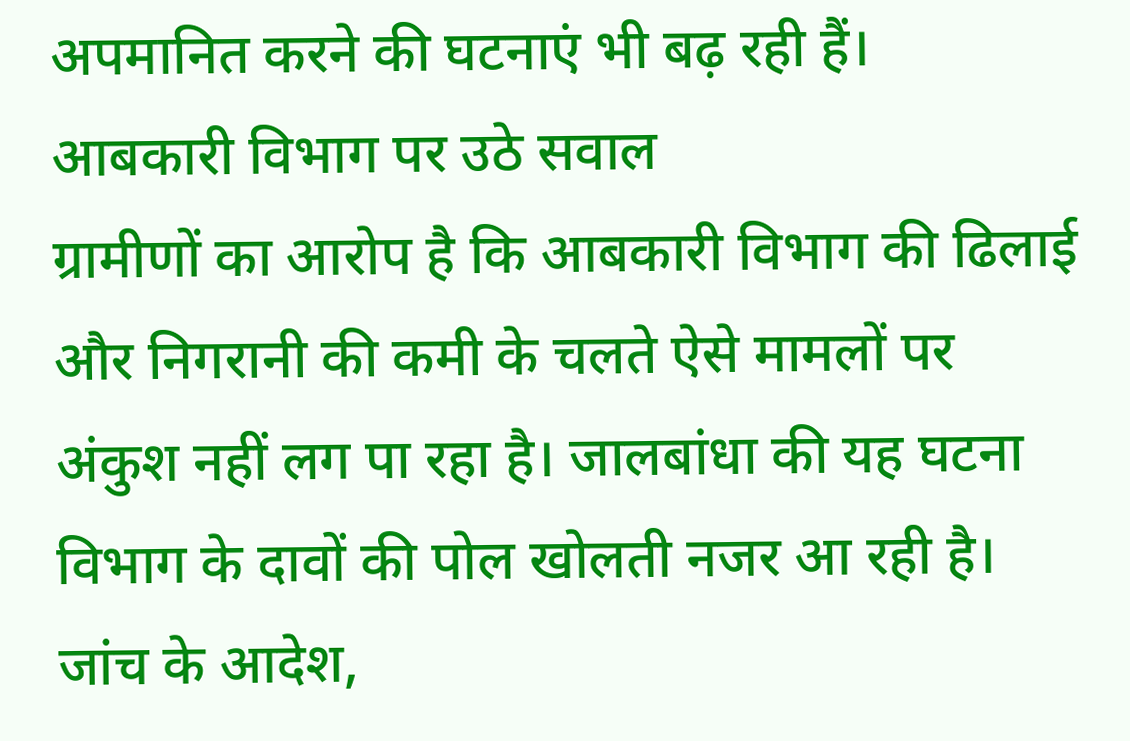अपमानित करने की घटनाएं भी बढ़ रही हैं।
आबकारी विभाग पर उठे सवाल
ग्रामीणों का आरोप है कि आबकारी विभाग की ढिलाई और निगरानी की कमी के चलते ऐसे मामलों पर अंकुश नहीं लग पा रहा है। जालबांधा की यह घटना विभाग के दावों की पोल खोलती नजर आ रही है।
जांच के आदेश,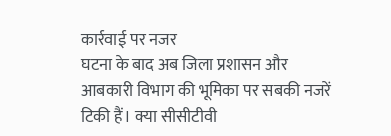कार्रवाई पर नजर
घटना के बाद अब जिला प्रशासन और आबकारी विभाग की भूमिका पर सबकी नजरें टिकी हैं। क्या सीसीटीवी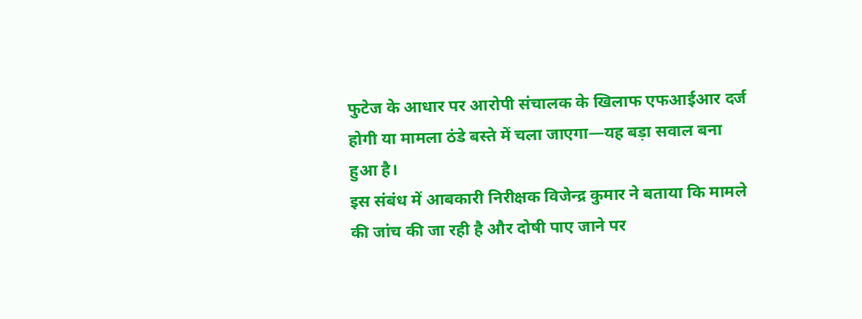फुटेज के आधार पर आरोपी संचालक के खिलाफ एफआईआर दर्ज होगी या मामला ठंडे बस्ते में चला जाएगा—यह बड़ा सवाल बना हुआ है।
इस संबंध में आबकारी निरीक्षक विजेन्द्र कुमार ने बताया कि मामले की जांच की जा रही है और दोषी पाए जाने पर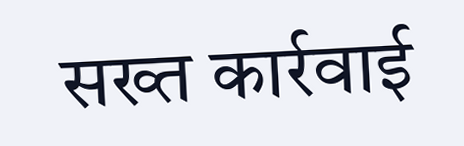सख्त कार्रवाई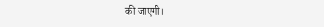की जाएगी।